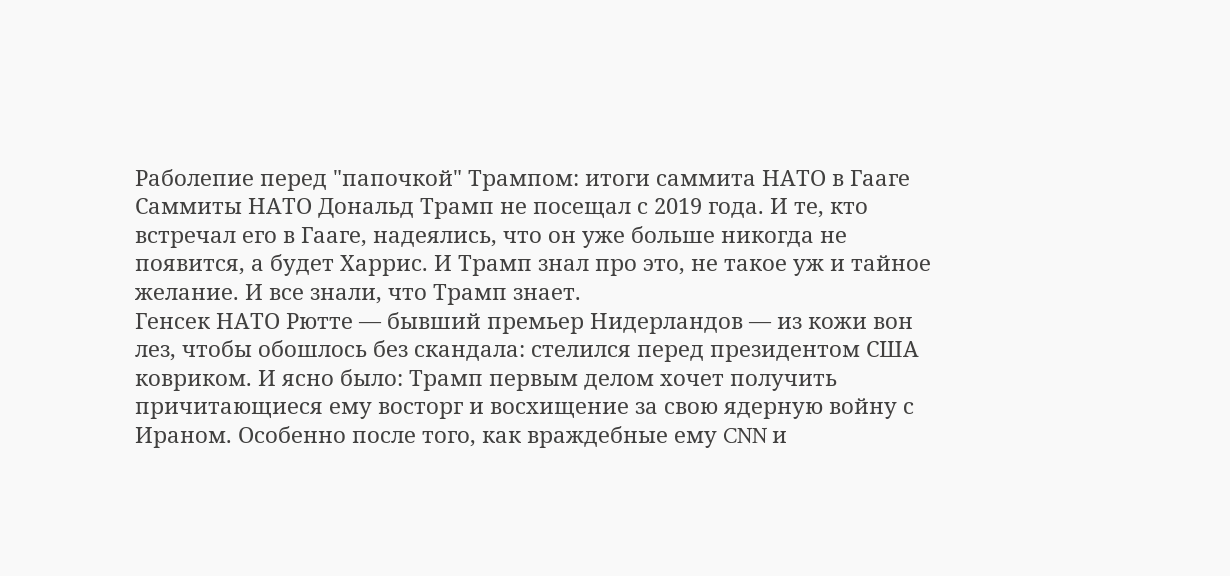Раболепие перед "папочкой" Трампом: итоги саммита НАТО в Гааге
Саммиты НАТО Дональд Трамп не посещал с 2019 года. И те, кто встречал его в Гааге, надеялись, что он уже больше никогда не появится, а будет Харрис. И Трамп знал про это, не такое уж и тайное желание. И все знали, что Трамп знает.
Генсек НАТО Рютте — бывший премьер Нидерландов — из кожи вон лез, чтобы обошлось без скандала: стелился перед президентом США ковриком. И ясно было: Трамп первым делом хочет получить причитающиеся ему восторг и восхищение за свою ядерную войну с Ираном. Особенно после того, как враждебные ему CNN и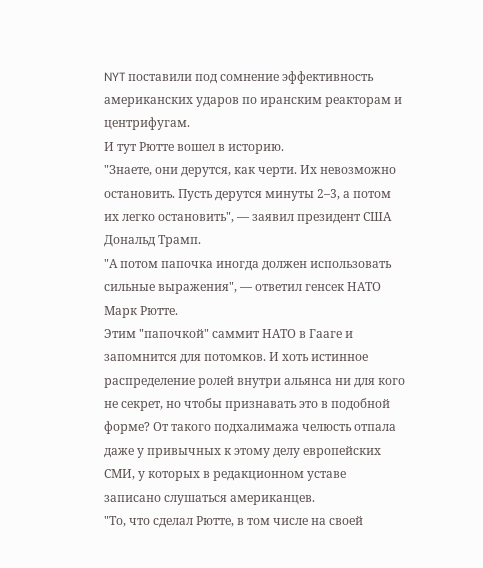NYT поставили под сомнение эффективность американских ударов по иранским реакторам и центрифугам.
И тут Рютте вошел в историю.
"Знаете, они дерутся, как черти. Их невозможно остановить. Пусть дерутся минуты 2–3, а потом их легко остановить", — заявил президент США Дональд Трамп.
"А потом папочка иногда должен использовать сильные выражения", — ответил генсек НАТО Марк Рютте.
Этим "папочкой" саммит НАТО в Гааге и запомнится для потомков. И хоть истинное распределение ролей внутри альянса ни для кого не секрет, но чтобы признавать это в подобной форме? От такого подхалимажа челюсть отпала даже у привычных к этому делу европейских СМИ, у которых в редакционном уставе записано слушаться американцев.
"То, что сделал Рютте, в том числе на своей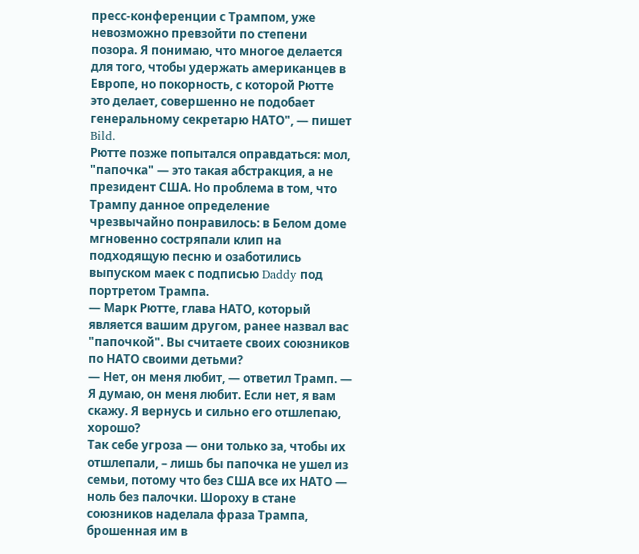пресс-конференции с Трампом, уже невозможно превзойти по степени позора. Я понимаю, что многое делается для того, чтобы удержать американцев в Европе, но покорность, с которой Рютте это делает, совершенно не подобает генеральному секретарю НАТО", — пишет Bild.
Рютте позже попытался оправдаться: мол, "папочка" — это такая абстракция, а не президент США. Но проблема в том, что Трампу данное определение чрезвычайно понравилось: в Белом доме мгновенно состряпали клип на подходящую песню и озаботились выпуском маек с подписью Daddy под портретом Трампа.
— Марк Рютте, глава НАТО, который является вашим другом, ранее назвал вас "папочкой". Вы считаете своих союзников по НАТО своими детьми?
— Нет, он меня любит, — ответил Трамп. — Я думаю, он меня любит. Если нет, я вам скажу. Я вернусь и сильно его отшлепаю, хорошо?
Так себе угроза — они только за, чтобы их отшлепали, – лишь бы папочка не ушел из семьи, потому что без США все их НАТО — ноль без палочки. Шороху в стане союзников наделала фраза Трампа, брошенная им в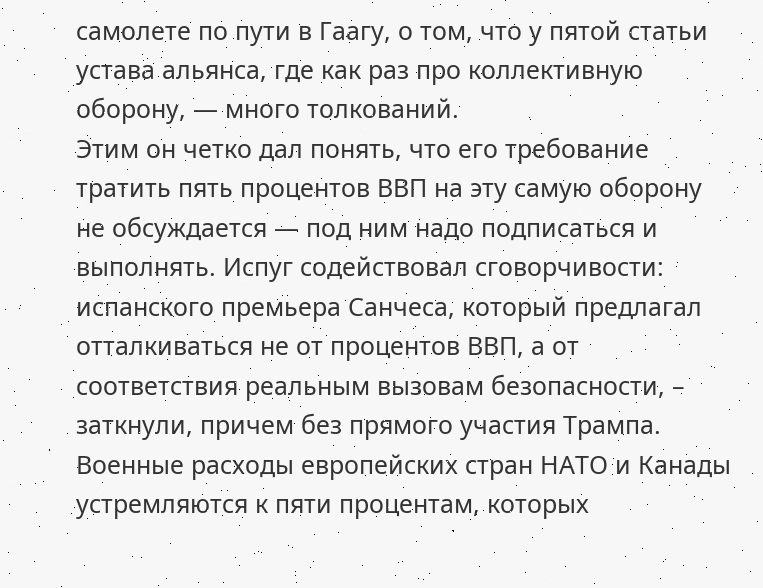самолете по пути в Гаагу, о том, что у пятой статьи устава альянса, где как раз про коллективную оборону, — много толкований.
Этим он четко дал понять, что его требование тратить пять процентов ВВП на эту самую оборону не обсуждается — под ним надо подписаться и выполнять. Испуг содействовал сговорчивости: испанского премьера Санчеса, который предлагал отталкиваться не от процентов ВВП, а от соответствия реальным вызовам безопасности, – заткнули, причем без прямого участия Трампа. Военные расходы европейских стран НАТО и Канады устремляются к пяти процентам, которых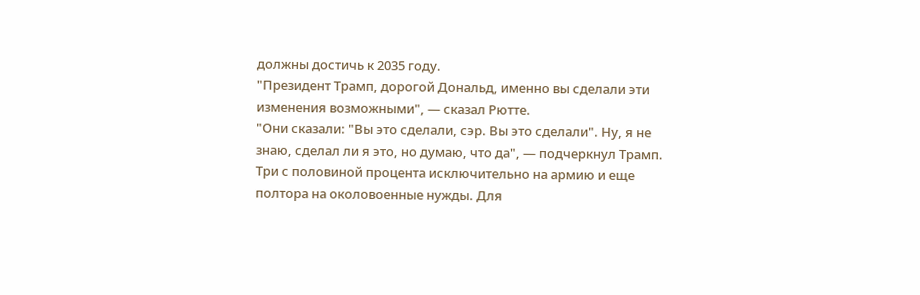должны достичь к 2035 году.
"Президент Трамп, дорогой Дональд, именно вы сделали эти изменения возможными", — сказал Рютте.
"Они сказали: "Вы это сделали, сэр. Вы это сделали". Ну, я не знаю, сделал ли я это, но думаю, что да", — подчеркнул Трамп.
Три с половиной процента исключительно на армию и еще полтора на околовоенные нужды. Для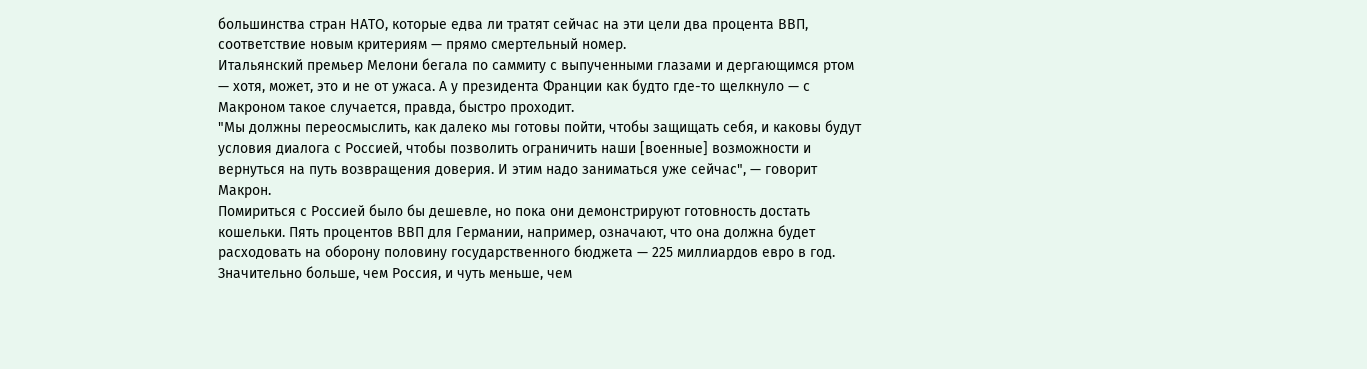большинства стран НАТО, которые едва ли тратят сейчас на эти цели два процента ВВП, соответствие новым критериям — прямо смертельный номер.
Итальянский премьер Мелони бегала по саммиту с выпученными глазами и дергающимся ртом — хотя, может, это и не от ужаса. А у президента Франции как будто где-то щелкнуло — с Макроном такое случается, правда, быстро проходит.
"Мы должны переосмыслить, как далеко мы готовы пойти, чтобы защищать себя, и каковы будут условия диалога с Россией, чтобы позволить ограничить наши [военные] возможности и вернуться на путь возвращения доверия. И этим надо заниматься уже сейчас", — говорит Макрон.
Помириться с Россией было бы дешевле, но пока они демонстрируют готовность достать кошельки. Пять процентов ВВП для Германии, например, означают, что она должна будет расходовать на оборону половину государственного бюджета — 225 миллиардов евро в год. Значительно больше, чем Россия, и чуть меньше, чем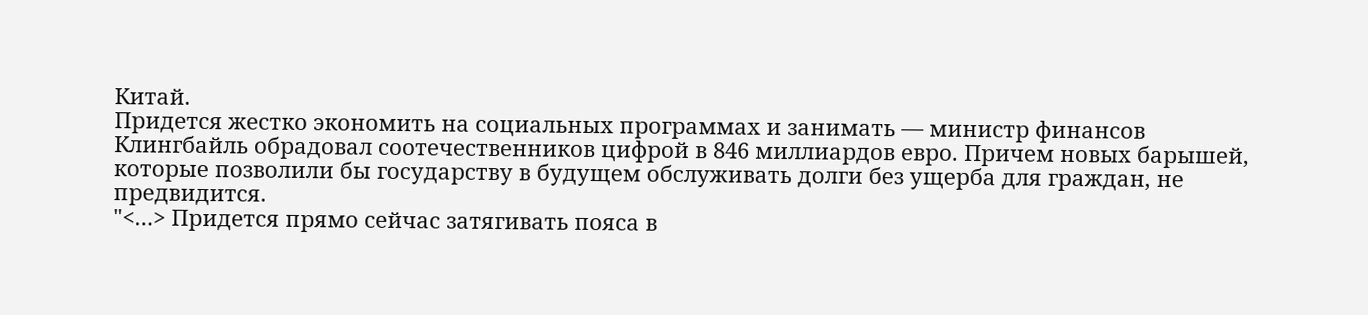Китай.
Придется жестко экономить на социальных программах и занимать — министр финансов Клингбайль обрадовал соотечественников цифрой в 846 миллиардов евро. Причем новых барышей, которые позволили бы государству в будущем обслуживать долги без ущерба для граждан, не предвидится.
"<…> Придется прямо сейчас затягивать пояса в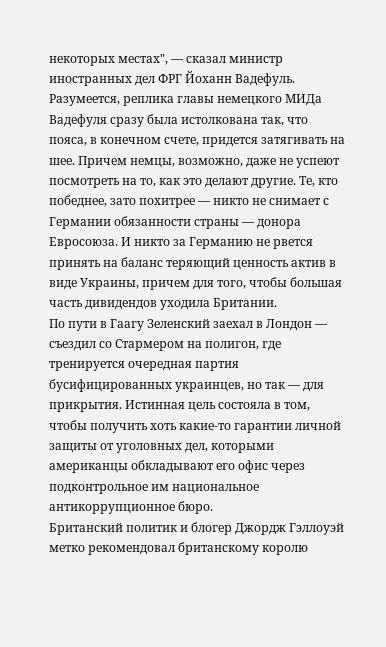некоторых местах", — сказал министр иностранных дел ФРГ Йоханн Вадефуль.
Разумеется, реплика главы немецкого МИДа Вадефуля сразу была истолкована так, что пояса, в конечном счете, придется затягивать на шее. Причем немцы, возможно, даже не успеют посмотреть на то, как это делают другие. Те, кто победнее, зато похитрее — никто не снимает с Германии обязанности страны — донора Евросоюза. И никто за Германию не рвется принять на баланс теряющий ценность актив в виде Украины, причем для того, чтобы большая часть дивидендов уходила Британии.
По пути в Гаагу Зеленский заехал в Лондон — съездил со Стармером на полигон, где тренируется очередная партия бусифицированных украинцев, но так — для прикрытия. Истинная цель состояла в том, чтобы получить хоть какие-то гарантии личной защиты от уголовных дел, которыми американцы обкладывают его офис через подконтрольное им национальное антикоррупционное бюро.
Британский политик и блогер Джордж Гэллоуэй метко рекомендовал британскому королю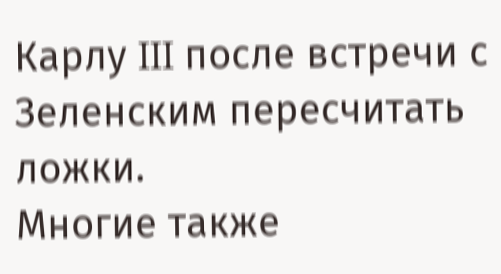Карлу III после встречи с Зеленским пересчитать ложки.
Многие также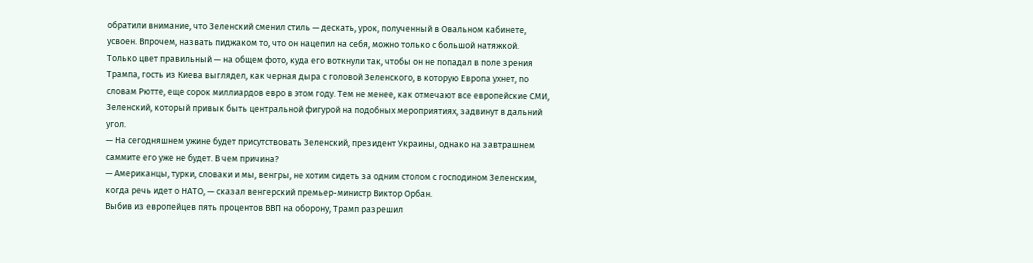обратили внимание, что Зеленский сменил стиль — дескать, урок, полученный в Овальном кабинете, усвоен. Впрочем, назвать пиджаком то, что он нацепил на себя, можно только с большой натяжкой. Только цвет правильный — на общем фото, куда его воткнули так, чтобы он не попадал в поле зрения Трампа, гость из Киева выглядел, как черная дыра с головой Зеленского, в которую Европа ухнет, по словам Рютте, еще сорок миллиардов евро в этом году. Тем не менее, как отмечают все европейские СМИ, Зеленский, который привык быть центральной фигурой на подобных мероприятиях, задвинут в дальний угол.
— На сегодняшнем ужине будет присутствовать Зеленский, президент Украины, однако на завтрашнем саммите его уже не будет. В чем причина?
— Американцы, турки, словаки и мы, венгры, не хотим сидеть за одним столом с господином Зеленским, когда речь идет о НАТО, — сказал венгерский премьер-министр Виктор Орбан.
Выбив из европейцев пять процентов ВВП на оборону, Трамп разрешил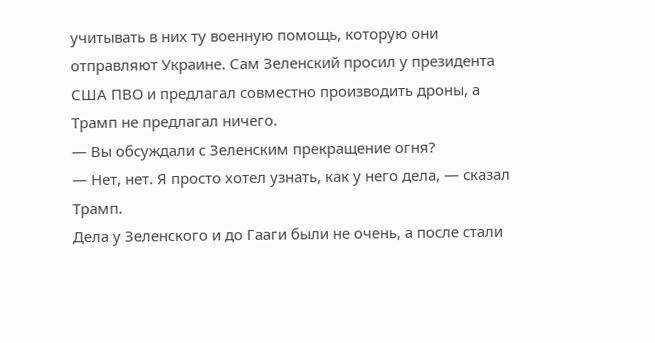учитывать в них ту военную помощь, которую они отправляют Украине. Сам Зеленский просил у президента США ПВО и предлагал совместно производить дроны, а Трамп не предлагал ничего.
— Вы обсуждали с Зеленским прекращение огня?
— Нет, нет. Я просто хотел узнать, как у него дела, — сказал Трамп.
Дела у Зеленского и до Гааги были не очень, а после стали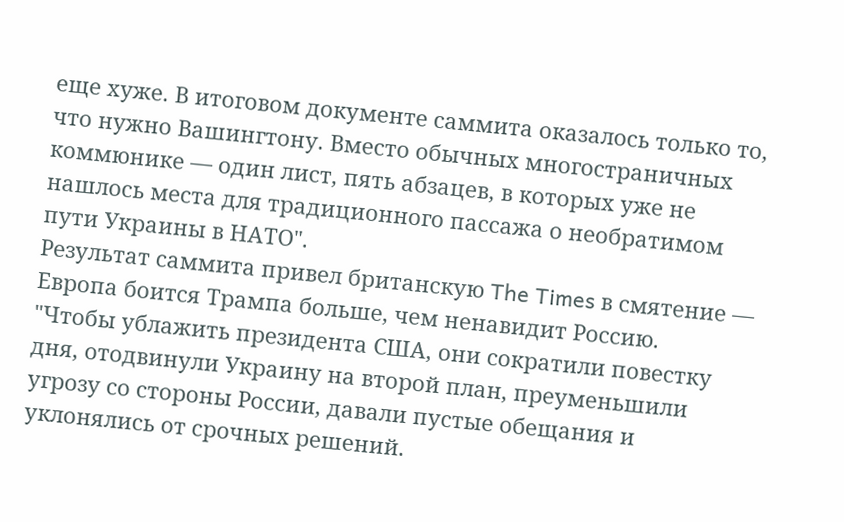еще хуже. В итоговом документе саммита оказалось только то, что нужно Вашингтону. Вместо обычных многостраничных коммюнике — один лист, пять абзацев, в которых уже не нашлось места для традиционного пассажа о необратимом пути Украины в НАТО".
Результат саммита привел британскую The Times в смятение — Европа боится Трампа больше, чем ненавидит Россию.
"Чтобы ублажить президента США, они сократили повестку дня, отодвинули Украину на второй план, преуменьшили угрозу со стороны России, давали пустые обещания и уклонялись от срочных решений.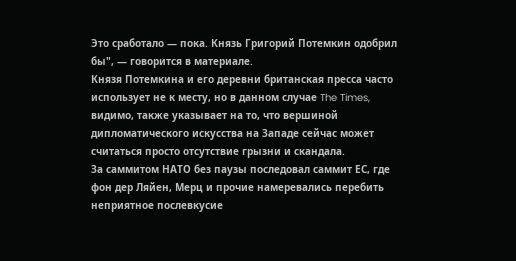Это сработало — пока. Князь Григорий Потемкин одобрил бы", — говорится в материале.
Князя Потемкина и его деревни британская пресса часто использует не к месту, но в данном случае The Times, видимо, также указывает на то, что вершиной дипломатического искусства на Западе сейчас может считаться просто отсутствие грызни и скандала.
За саммитом НАТО без паузы последовал саммит ЕС, где фон дер Ляйен, Мерц и прочие намеревались перебить неприятное послевкусие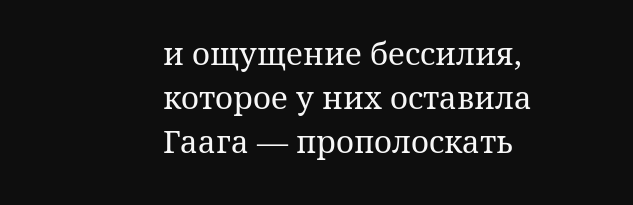и ощущение бессилия, которое у них оставила Гаага — прополоскать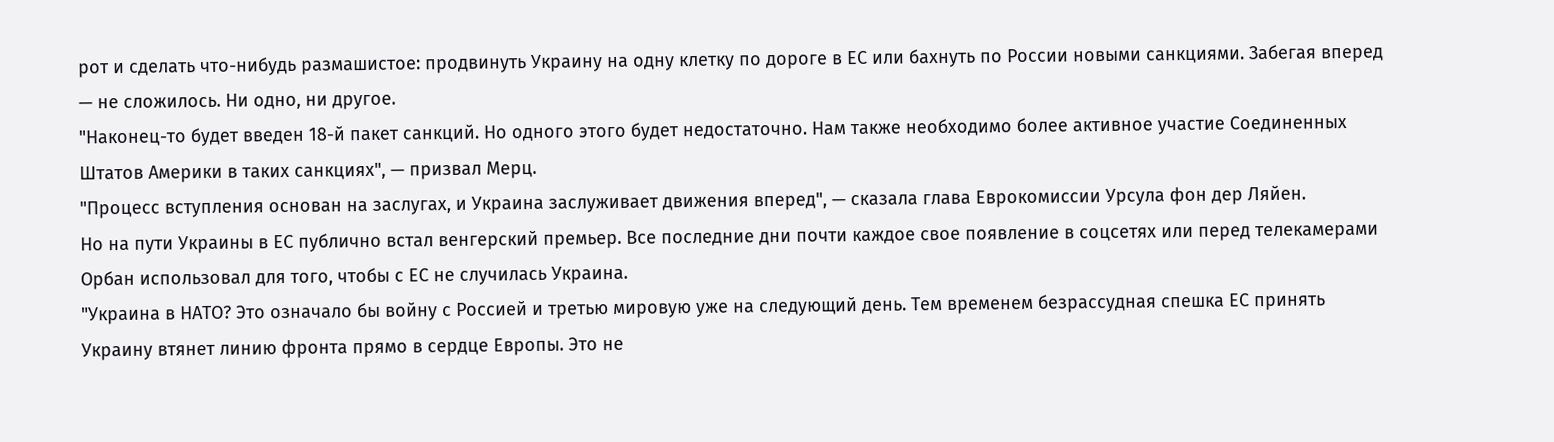рот и сделать что-нибудь размашистое: продвинуть Украину на одну клетку по дороге в ЕС или бахнуть по России новыми санкциями. Забегая вперед — не сложилось. Ни одно, ни другое.
"Наконец-то будет введен 18-й пакет санкций. Но одного этого будет недостаточно. Нам также необходимо более активное участие Соединенных Штатов Америки в таких санкциях", — призвал Мерц.
"Процесс вступления основан на заслугах, и Украина заслуживает движения вперед", — сказала глава Еврокомиссии Урсула фон дер Ляйен.
Но на пути Украины в ЕС публично встал венгерский премьер. Все последние дни почти каждое свое появление в соцсетях или перед телекамерами Орбан использовал для того, чтобы с ЕС не случилась Украина.
"Украина в НАТО? Это означало бы войну с Россией и третью мировую уже на следующий день. Тем временем безрассудная спешка ЕС принять Украину втянет линию фронта прямо в сердце Европы. Это не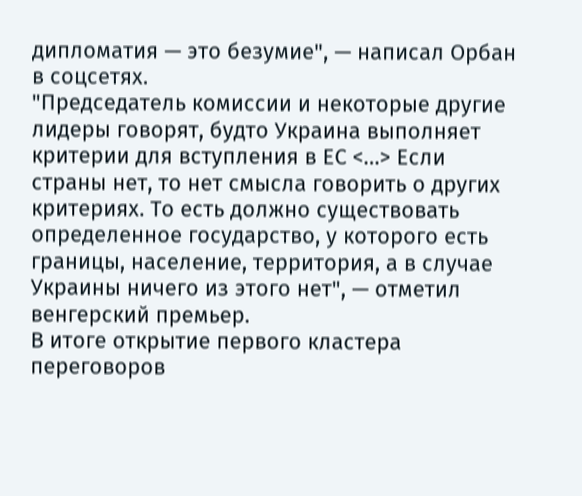дипломатия — это безумие", — написал Орбан в соцсетях.
"Председатель комиссии и некоторые другие лидеры говорят, будто Украина выполняет критерии для вступления в ЕС <…> Если страны нет, то нет смысла говорить о других критериях. То есть должно существовать определенное государство, у которого есть границы, население, территория, а в случае Украины ничего из этого нет", — отметил венгерский премьер.
В итоге открытие первого кластера переговоров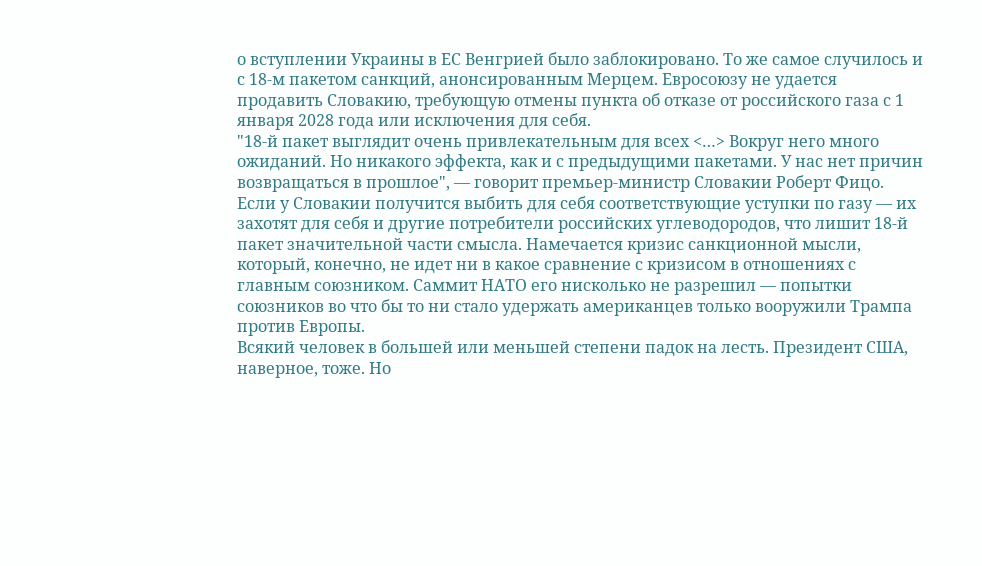о вступлении Украины в ЕС Венгрией было заблокировано. То же самое случилось и с 18-м пакетом санкций, анонсированным Мерцем. Евросоюзу не удается продавить Словакию, требующую отмены пункта об отказе от российского газа с 1 января 2028 года или исключения для себя.
"18-й пакет выглядит очень привлекательным для всех <…> Вокруг него много ожиданий. Но никакого эффекта, как и с предыдущими пакетами. У нас нет причин возвращаться в прошлое", — говорит премьер-министр Словакии Роберт Фицо.
Если у Словакии получится выбить для себя соответствующие уступки по газу — их захотят для себя и другие потребители российских углеводородов, что лишит 18-й пакет значительной части смысла. Намечается кризис санкционной мысли, который, конечно, не идет ни в какое сравнение с кризисом в отношениях с главным союзником. Саммит НАТО его нисколько не разрешил — попытки союзников во что бы то ни стало удержать американцев только вооружили Трампа против Европы.
Всякий человек в большей или меньшей степени падок на лесть. Президент США, наверное, тоже. Но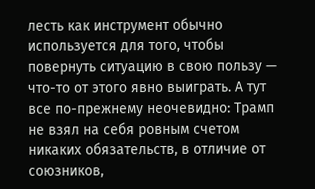лесть как инструмент обычно используется для того, чтобы повернуть ситуацию в свою пользу — что-то от этого явно выиграть. А тут все по-прежнему неочевидно: Трамп не взял на себя ровным счетом никаких обязательств, в отличие от союзников,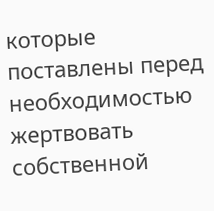которые поставлены перед необходимостью жертвовать собственной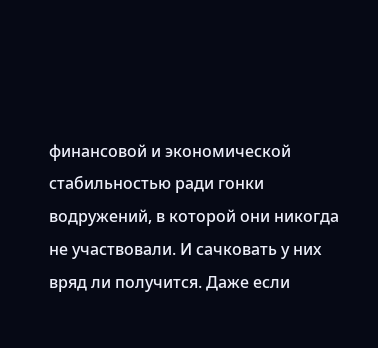финансовой и экономической стабильностью ради гонки водружений, в которой они никогда не участвовали. И сачковать у них вряд ли получится. Даже если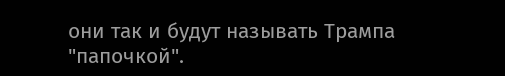они так и будут называть Трампа "папочкой".